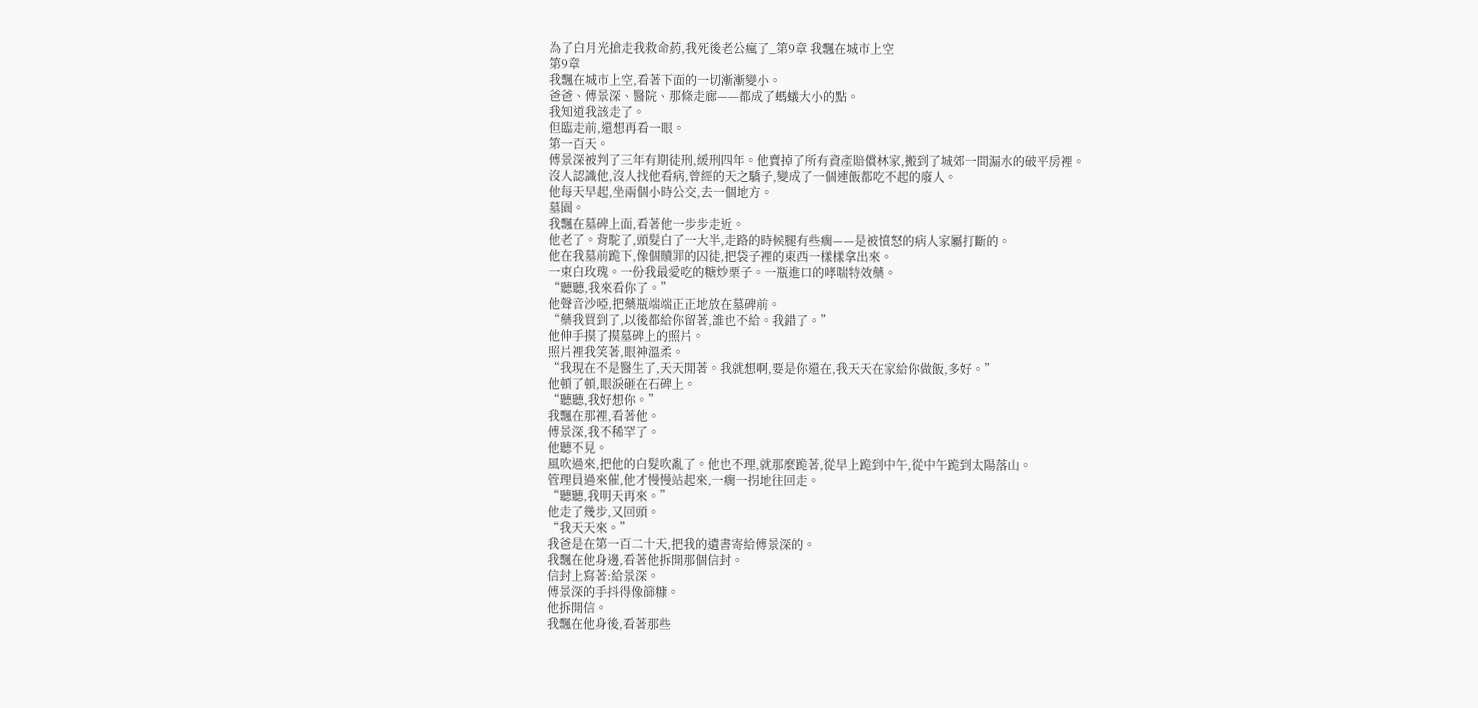為了白月光搶走我救命葯,我死後老公瘋了_第9章 我飄在城市上空
第9章
我飄在城市上空,看著下面的一切漸漸變小。
爸爸、傅景深、醫院、那條走廊——都成了螞蟻大小的點。
我知道我該走了。
但臨走前,還想再看一眼。
第一百天。
傅景深被判了三年有期徒刑,緩刑四年。他賣掉了所有資產賠償林家,搬到了城郊一間漏水的破平房裡。
沒人認識他,沒人找他看病,曾經的天之驕子,變成了一個連飯都吃不起的廢人。
他每天早起,坐兩個小時公交,去一個地方。
墓園。
我飄在墓碑上面,看著他一步步走近。
他老了。背駝了,頭髮白了一大半,走路的時候腿有些瘸——是被憤怒的病人家屬打斷的。
他在我墓前跪下,像個贖罪的囚徒,把袋子裡的東西一樣樣拿出來。
一束白玫瑰。一份我最愛吃的糖炒栗子。一瓶進口的哮喘特效藥。
“聽聽,我來看你了。”
他聲音沙啞,把藥瓶端端正正地放在墓碑前。
“藥我買到了,以後都給你留著,誰也不給。我錯了。”
他伸手摸了摸墓碑上的照片。
照片裡我笑著,眼神溫柔。
“我現在不是醫生了,天天閒著。我就想啊,要是你還在,我天天在家給你做飯,多好。”
他頓了頓,眼淚砸在石碑上。
“聽聽,我好想你。”
我飄在那裡,看著他。
傅景深,我不稀罕了。
他聽不見。
風吹過來,把他的白髮吹亂了。他也不理,就那麼跪著,從早上跪到中午,從中午跪到太陽落山。
管理員過來催,他才慢慢站起來,一瘸一拐地往回走。
“聽聽,我明天再來。”
他走了幾步,又回頭。
“我天天來。”
我爸是在第一百二十天,把我的遺書寄給傅景深的。
我飄在他身邊,看著他拆開那個信封。
信封上寫著:給景深。
傅景深的手抖得像篩糠。
他拆開信。
我飄在他身後,看著那些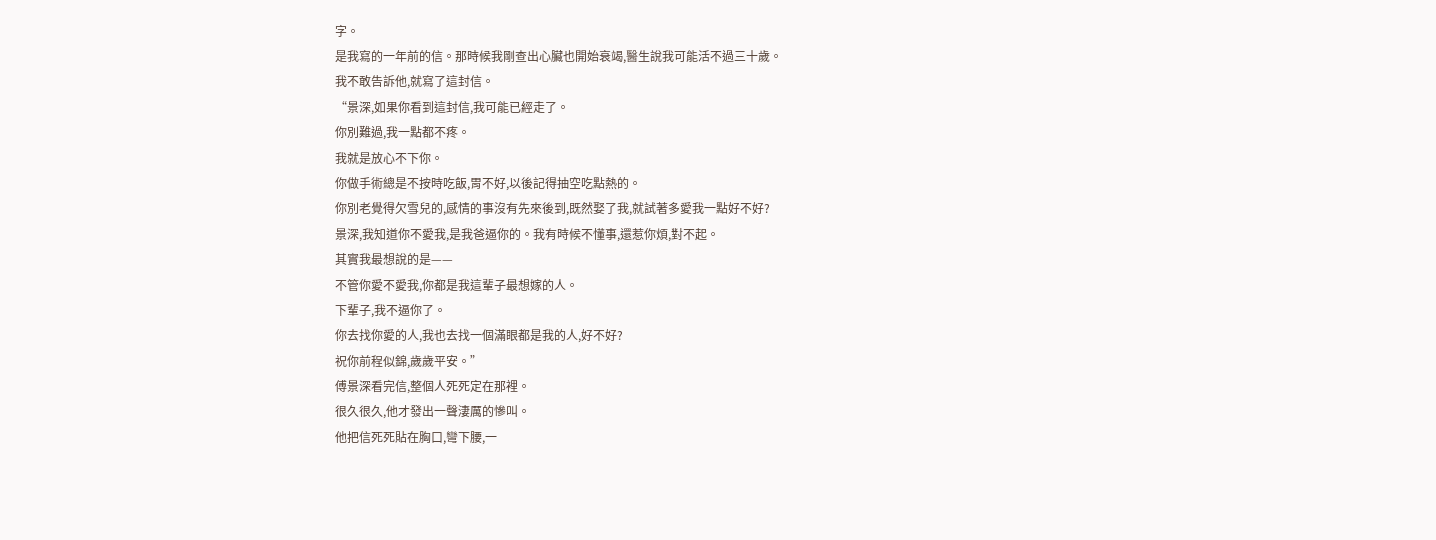字。
是我寫的一年前的信。那時候我剛查出心臟也開始衰竭,醫生說我可能活不過三十歲。
我不敢告訴他,就寫了這封信。
“景深,如果你看到這封信,我可能已經走了。
你別難過,我一點都不疼。
我就是放心不下你。
你做手術總是不按時吃飯,胃不好,以後記得抽空吃點熱的。
你別老覺得欠雪兒的,感情的事沒有先來後到,既然娶了我,就試著多愛我一點好不好?
景深,我知道你不愛我,是我爸逼你的。我有時候不懂事,還惹你煩,對不起。
其實我最想說的是——
不管你愛不愛我,你都是我這輩子最想嫁的人。
下輩子,我不逼你了。
你去找你愛的人,我也去找一個滿眼都是我的人,好不好?
祝你前程似錦,歲歲平安。”
傅景深看完信,整個人死死定在那裡。
很久很久,他才發出一聲淒厲的慘叫。
他把信死死貼在胸口,彎下腰,一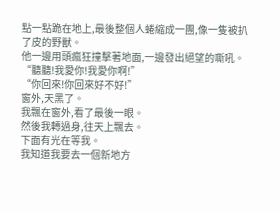點一點跪在地上,最後整個人蜷縮成一團,像一隻被扒了皮的野獸。
他一邊用頭瘋狂撞擊著地面,一邊發出絕望的嘶吼。
“聽聽!我愛你!我愛你啊!”
“你回來!你回來好不好!”
窗外,天黑了。
我飄在窗外,看了最後一眼。
然後我轉過身,往天上飄去。
下面有光在等我。
我知道我要去一個新地方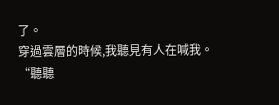了。
穿過雲層的時候,我聽見有人在喊我。
“聽聽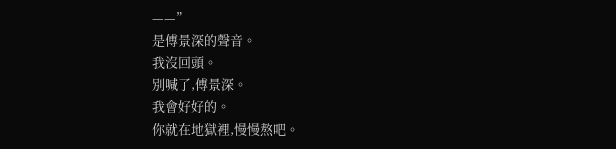——”
是傅景深的聲音。
我沒回頭。
別喊了,傅景深。
我會好好的。
你就在地獄裡,慢慢熬吧。